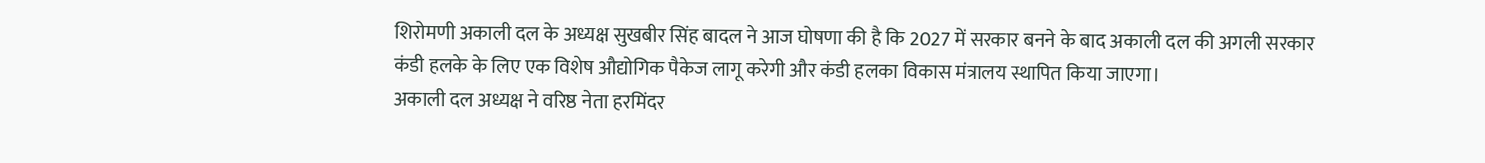शिरोमणी अकाली दल के अध्यक्ष सुखबीर सिंह बादल ने आज घोषणा की है कि 2027 में सरकार बनने के बाद अकाली दल की अगली सरकार कंडी हलके के लिए एक विशेष औद्योगिक पैकेज लागू करेगी और कंडी हलका विकास मंत्रालय स्थापित किया जाएगा।
अकाली दल अध्यक्ष ने वरिष्ठ नेता हरमिंदर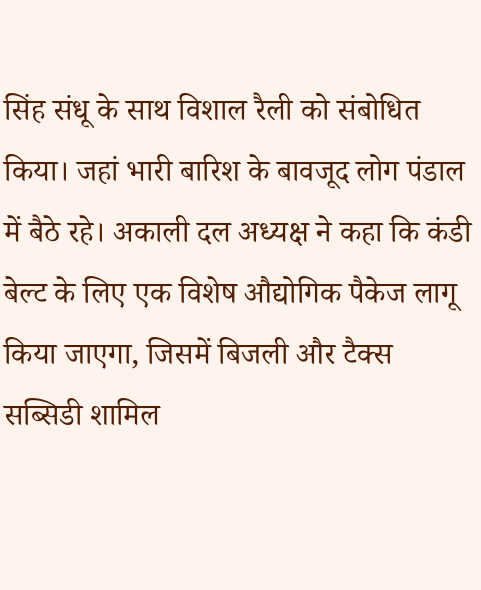सिंह संधू के साथ विशाल रैली को संबोधित किया। जहां भारी बारिश के बावजूद लोग पंडाल में बैठे रहे। अकाली दल अध्यक्ष ने कहा कि कंडी बेल्ट के लिए एक विशेष औद्योगिक पैकेज लागू किया जाएगा, जिसमें बिजली और टैक्स सब्सिडी शामिल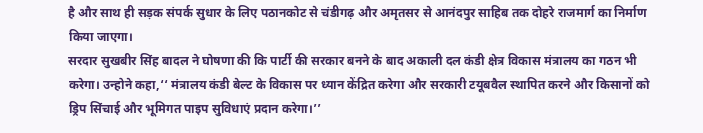है और साथ ही सड़क संपर्क सुधार के लिए पठानकोट से चंडीगढ़ और अमृतसर से आनंदपुर साहिब तक दोहरे राजमार्ग का निर्माण किया जाएगा।
सरदार सुखबीर सिंह बादल ने घोषणा की कि पार्टी की सरकार बनने के बाद अकाली दल कंडी क्षेत्र विकास मंत्रालय का गठन भी करेगा। उन्होने कहा,‘‘ मंत्रालय कंडी बेल्ट के विकास पर ध्यान केंद्रित करेगा और सरकारी टयूबवैल स्थापित करने और किसानों को ड्रिप सिंचाई और भूमिगत पाइप सुविधाएं प्रदान करेगा।’’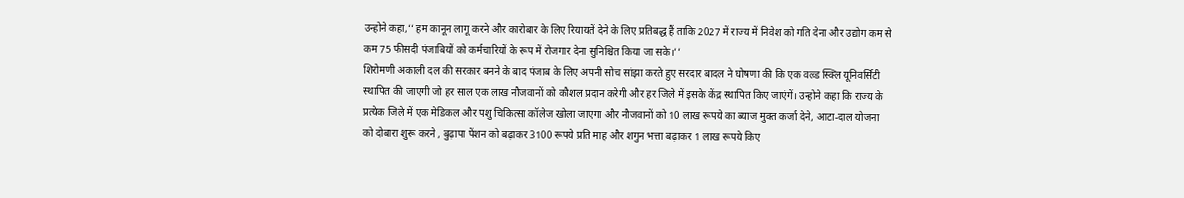उन्होने कहा,‘‘ हम कानून लागू करने और कारोबार के लिए रियायतें देने के लिए प्रतिबद्ध हैं ताकि 2027 में राज्य में निवेश को गति देना और उद्योग कम से कम 75 फीसदी पंजाबियों को कर्मचारियों के रूप में रोजगार देना सुनिश्चित किया जा सके।’’
शिरोमणी अकाली दल की सरकार बनने के बाद पंजाब के लिए अपनी सोच सांझा करते हुए सरदार बादल ने घोषणा की कि एक वल्र्ड स्क्लि यूनिवर्सिटी स्थापित की जाएगी जो हर साल एक लाख नौजवानों को कौशल प्रदान करेगी और हर जिले में इसके केंद्र स्थापित किए जाएंगें। उन्होने कहा कि राज्य के प्रत्येक जिले में एक मेडिकल और पशु चिकित्सा कॉलेज खोला जाएगा और नौजवानों को 10 लाख रूपये का ब्याज मुक्त कर्जा देने, आटा-दाल योजना को दोबारा शुरू करने , बुढ़ापा पेंशन को बढ़ाकर 3100 रूपये प्रति माह और शगुन भत्ता बढ़ाकर 1 लाख रूपये किए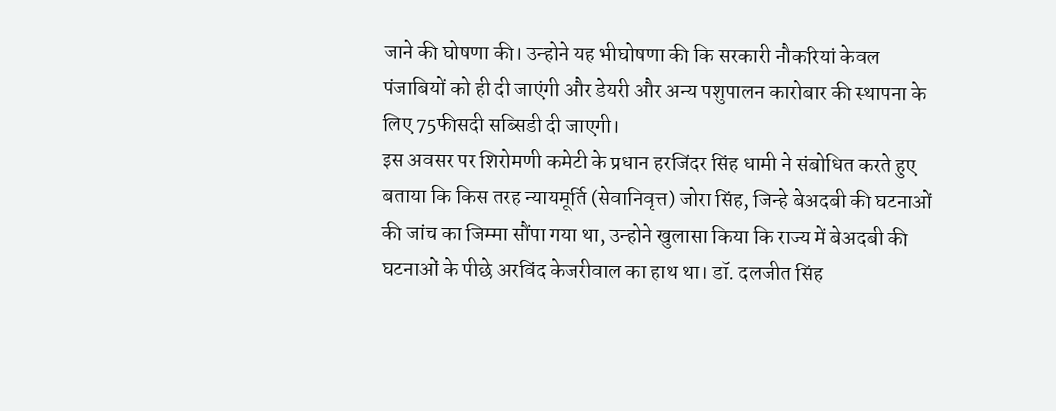जाने की घोषणा की। उन्होने यह भीघोषणा की कि सरकारी नौकरियां केवल पंजाबियों को ही दी जाएंगी और डेयरी और अन्य पशुपालन कारोबार की स्थापना के लिए 75फीसदी सब्सिडी दी जाएगी।
इस अवसर पर शिरोमणी कमेटी के प्रधान हरजिंदर सिंह धामी ने संबोधित करते हुए बताया कि किस तरह न्यायमूर्ति (सेवानिवृत्त) जोरा सिंह, जिन्हे बेअदबी की घटनाओं की जांच का जिम्मा सौंपा गया था, उन्होने खुलासा किया कि राज्य में बेअदबी की घटनाओं के पीछे अरविंद केजरीवाल का हाथ था। डॉ. दलजीत सिंह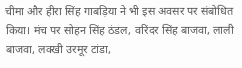चीमा और हीरा सिंह गाबड़िया ने भी इस अवसर पर संबोधित किया। मंच पर सोहन सिंह ठंडल, वरिंदर सिंह बाजवा, लाली बाजवा, लक्खी उरमूर टांडा,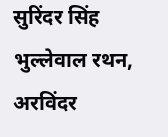सुरिंदर सिंह भुल्लेवाल रथन, अरविंदर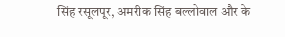सिंह रसूलपूर, अमरीक सिंह बल्लोवाल और के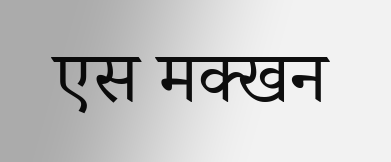एस मक्खन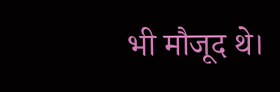भी मौजूद थे।